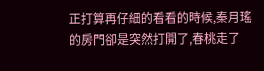正打算再仔細的看看的時候,秦月瑤的房門卻是突然打開了,春桃走了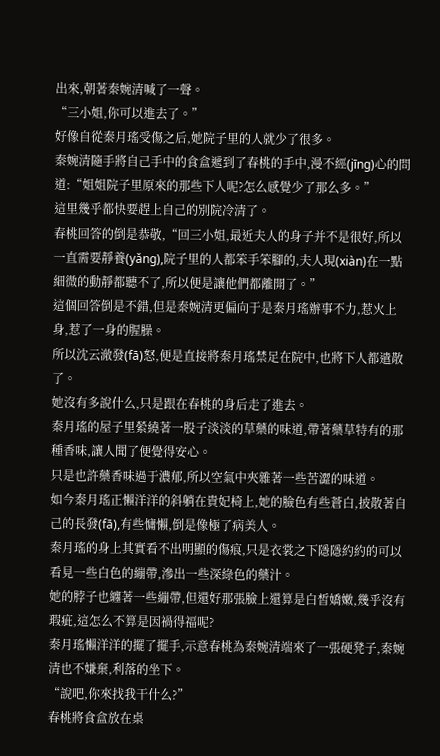出來,朝著秦婉清喊了一聲。
“三小姐,你可以進去了。”
好像自從秦月瑤受傷之后,她院子里的人就少了很多。
秦婉清隨手將自己手中的食盒遞到了春桃的手中,漫不經(jīng)心的問道:“姐姐院子里原來的那些下人呢?怎么感覺少了那么多。”
這里幾乎都快要趕上自己的別院冷清了。
春桃回答的倒是恭敬,“回三小姐,最近夫人的身子并不是很好,所以一直需要靜養(yǎng),院子里的人都笨手笨腳的,夫人現(xiàn)在一點細微的動靜都聽不了,所以便是讓他們都離開了。”
這個回答倒是不錯,但是秦婉清更偏向于是秦月瑤辦事不力,惹火上身,惹了一身的腥臊。
所以沈云澈發(fā)怒,便是直接將秦月瑤禁足在院中,也將下人都遣散了。
她沒有多說什么,只是跟在春桃的身后走了進去。
秦月瑤的屋子里縈繞著一股子淡淡的草藥的味道,帶著藥草特有的那種香味,讓人聞了便覺得安心。
只是也許藥香味過于濃郁,所以空氣中夾雜著一些苦澀的味道。
如今秦月瑤正懶洋洋的斜躺在貴妃椅上,她的臉色有些蒼白,披散著自己的長發(fā),有些慵懶,倒是像極了病美人。
秦月瑤的身上其實看不出明顯的傷痕,只是衣裳之下隱隱約約的可以看見一些白色的繃帶,滲出一些深綠色的藥汁。
她的脖子也纏著一些繃帶,但還好那張臉上還算是白皙嬌嫩,幾乎沒有瑕疵,這怎么不算是因禍得福呢?
秦月瑤懶洋洋的擺了擺手,示意春桃為秦婉清端來了一張硬凳子,秦婉清也不嫌棄,利落的坐下。
“說吧,你來找我干什么?”
春桃將食盒放在桌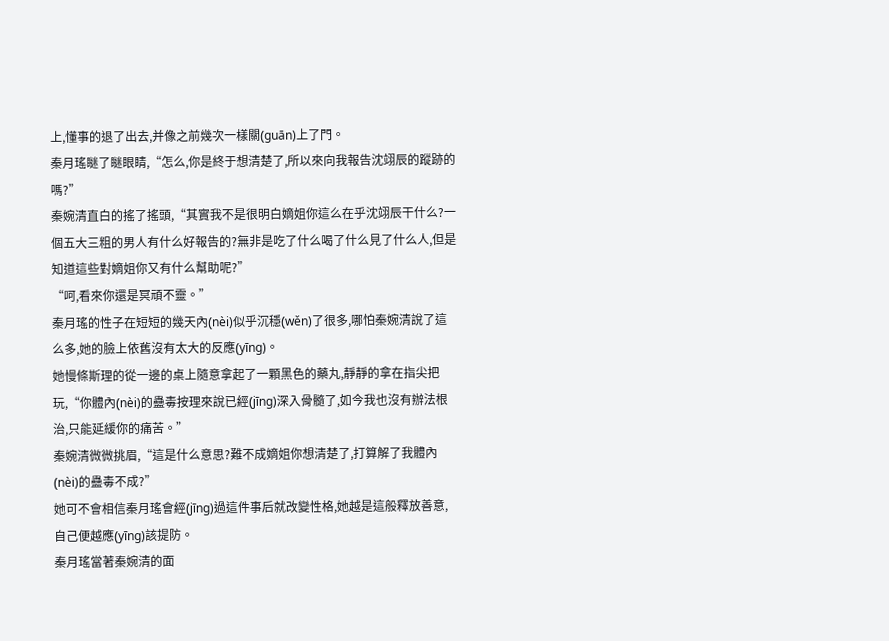上,懂事的退了出去,并像之前幾次一樣關(guān)上了門。
秦月瑤瞇了瞇眼睛,“怎么,你是終于想清楚了,所以來向我報告沈翊辰的蹤跡的嗎?”
秦婉清直白的搖了搖頭,“其實我不是很明白嫡姐你這么在乎沈翊辰干什么?一個五大三粗的男人有什么好報告的?無非是吃了什么喝了什么見了什么人,但是知道這些對嫡姐你又有什么幫助呢?”
“呵,看來你還是冥頑不靈。”
秦月瑤的性子在短短的幾天內(nèi)似乎沉穩(wěn)了很多,哪怕秦婉清說了這么多,她的臉上依舊沒有太大的反應(yīng)。
她慢條斯理的從一邊的桌上隨意拿起了一顆黑色的藥丸,靜靜的拿在指尖把玩,“你體內(nèi)的蠱毒按理來說已經(jīng)深入骨髓了,如今我也沒有辦法根治,只能延緩你的痛苦。”
秦婉清微微挑眉,“這是什么意思?難不成嫡姐你想清楚了,打算解了我體內(nèi)的蠱毒不成?”
她可不會相信秦月瑤會經(jīng)過這件事后就改變性格,她越是這般釋放善意,自己便越應(yīng)該提防。
秦月瑤當著秦婉清的面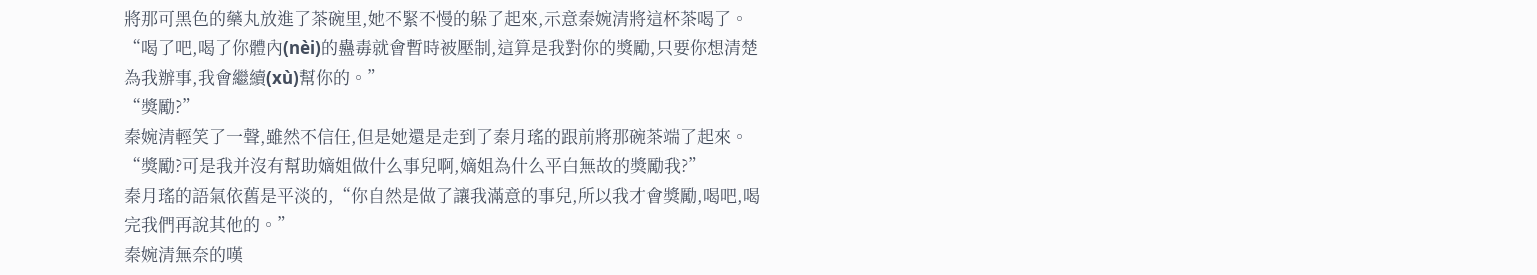將那可黑色的藥丸放進了茶碗里,她不緊不慢的躲了起來,示意秦婉清將這杯茶喝了。
“喝了吧,喝了你體內(nèi)的蠱毒就會暫時被壓制,這算是我對你的獎勵,只要你想清楚為我辦事,我會繼續(xù)幫你的。”
“獎勵?”
秦婉清輕笑了一聲,雖然不信任,但是她還是走到了秦月瑤的跟前將那碗茶端了起來。
“獎勵?可是我并沒有幫助嫡姐做什么事兒啊,嫡姐為什么平白無故的獎勵我?”
秦月瑤的語氣依舊是平淡的,“你自然是做了讓我滿意的事兒,所以我才會獎勵,喝吧,喝完我們再說其他的。”
秦婉清無奈的嘆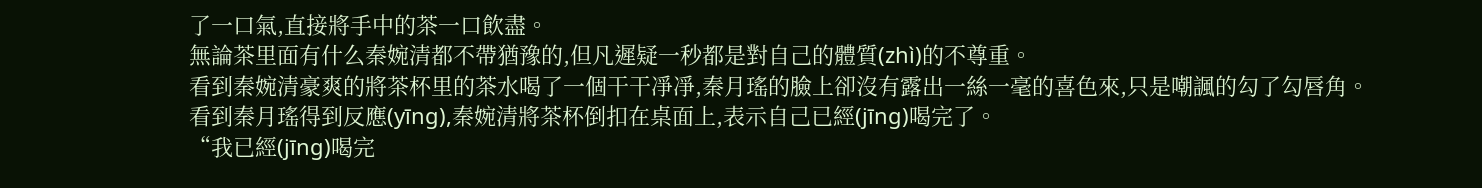了一口氣,直接將手中的茶一口飲盡。
無論茶里面有什么秦婉清都不帶猶豫的,但凡遲疑一秒都是對自己的體質(zhì)的不尊重。
看到秦婉清豪爽的將茶杯里的茶水喝了一個干干凈凈,秦月瑤的臉上卻沒有露出一絲一毫的喜色來,只是嘲諷的勾了勾唇角。
看到秦月瑤得到反應(yīng),秦婉清將茶杯倒扣在桌面上,表示自己已經(jīng)喝完了。
“我已經(jīng)喝完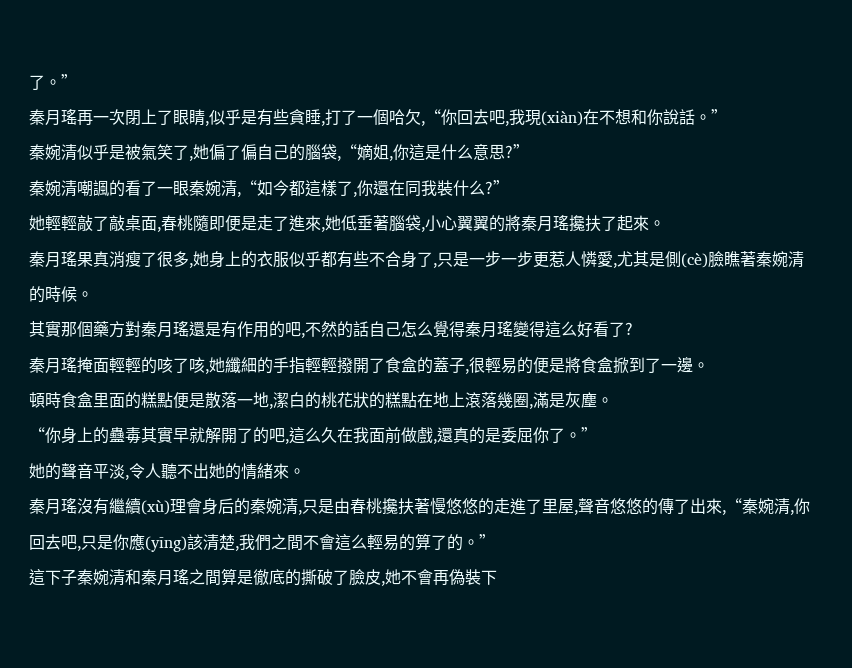了。”
秦月瑤再一次閉上了眼睛,似乎是有些貪睡,打了一個哈欠,“你回去吧,我現(xiàn)在不想和你說話。”
秦婉清似乎是被氣笑了,她偏了偏自己的腦袋,“嫡姐,你這是什么意思?”
秦婉清嘲諷的看了一眼秦婉清,“如今都這樣了,你還在同我裝什么?”
她輕輕敲了敲桌面,春桃隨即便是走了進來,她低垂著腦袋,小心翼翼的將秦月瑤攙扶了起來。
秦月瑤果真消瘦了很多,她身上的衣服似乎都有些不合身了,只是一步一步更惹人憐愛,尤其是側(cè)臉瞧著秦婉清的時候。
其實那個藥方對秦月瑤還是有作用的吧,不然的話自己怎么覺得秦月瑤變得這么好看了?
秦月瑤掩面輕輕的咳了咳,她纖細的手指輕輕撥開了食盒的蓋子,很輕易的便是將食盒掀到了一邊。
頓時食盒里面的糕點便是散落一地,潔白的桃花狀的糕點在地上滾落幾圈,滿是灰塵。
“你身上的蠱毒其實早就解開了的吧,這么久在我面前做戲,還真的是委屈你了。”
她的聲音平淡,令人聽不出她的情緒來。
秦月瑤沒有繼續(xù)理會身后的秦婉清,只是由春桃攙扶著慢悠悠的走進了里屋,聲音悠悠的傳了出來,“秦婉清,你回去吧,只是你應(yīng)該清楚,我們之間不會這么輕易的算了的。”
這下子秦婉清和秦月瑤之間算是徹底的撕破了臉皮,她不會再偽裝下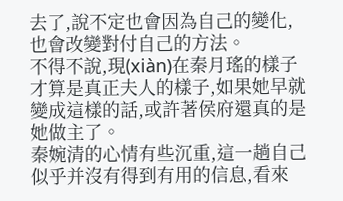去了,說不定也會因為自己的變化,也會改變對付自己的方法。
不得不說,現(xiàn)在秦月瑤的樣子才算是真正夫人的樣子,如果她早就變成這樣的話,或許著侯府還真的是她做主了。
秦婉清的心情有些沉重,這一趟自己似乎并沒有得到有用的信息,看來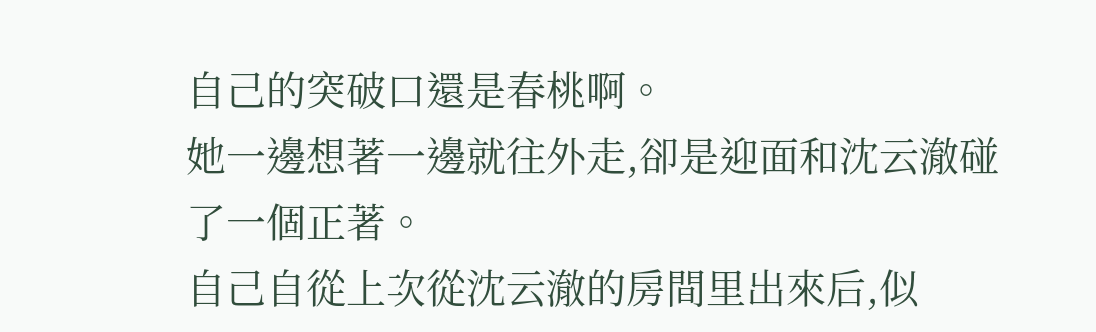自己的突破口還是春桃啊。
她一邊想著一邊就往外走,卻是迎面和沈云澈碰了一個正著。
自己自從上次從沈云澈的房間里出來后,似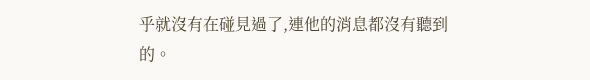乎就沒有在碰見過了,連他的消息都沒有聽到的。